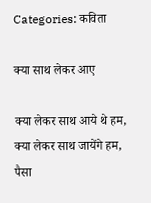Categories: कविता

क्या साथ लेकर आए

क्या लेकर साथ आये थे हम,
क्या लेकर साथ जायेंगे हम,
पैसा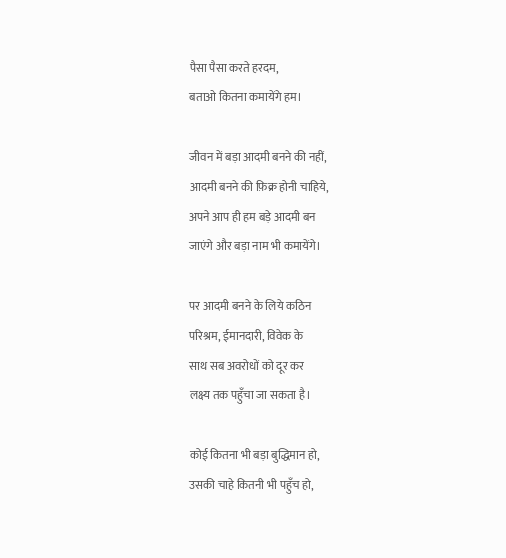पैसा पैसा करते हरदम,
बताओ कितना कमायेंगे हम।

जीवन में बड़ा आदमी बनने की नहीं,
आदमी बनने की फ़िक्र होनी चाहिये,
अपने आप ही हम बड़े आदमी बन
जाएंगे और बड़ा नाम भी कमायेंगे।

पर आदमी बनने के लिये कठिन
परिश्रम, ईमानदारी, विवेक के
साथ सब अवरोधों को दूर कर
लक्ष्य तक पहुँचा जा सकता है।

कोई कितना भी बड़ा बुद्धिमान हो,
उसकी चाहे कितनी भी पहुँच हो,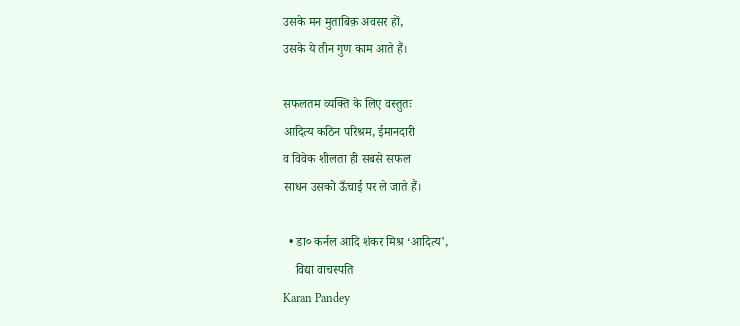उसके मन मुताबिक़ अवसर हों,
उसके ये तीन गुण काम आते हैं।

सफलतम व्यक्ति के लिए वस्तुतः
आदित्य कठिन परिश्रम, ईमानदारी
व विवेक शीलता ही सबसे सफल
साधन उसको ऊँचाई पर ले जाते हैं।

  • डा० कर्नल आदि शंकर मिश्र ‘आदित्य’,
    विद्या वाचस्पति
Karan Pandey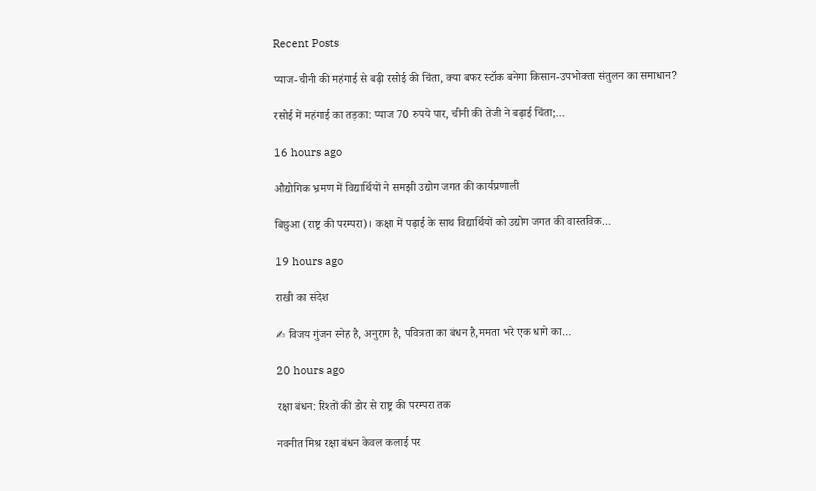Recent Posts

प्याज-चीनी की महंगाई से बढ़ी रसोई की चिंता, क्या बफर स्टॉक बनेगा किसान-उपभोक्ता संतुलन का समाधान?

रसोई में महंगाई का तड़का: प्याज 70 रुपये पार, चीनी की तेजी ने बढ़ाई चिंता;…

16 hours ago

औद्योगिक भ्रमण में विद्यार्थियों ने समझी उद्योग जगत की कार्यप्रणाली

बिछुआ (राष्ट्र की परम्परा)। कक्षा में पढ़ाई के साथ विद्यार्थियों को उद्योग जगत की वास्तविक…

19 hours ago

राखी का संदेश

✍ विजय गुंजन स्नेह है, अनुराग है, पवित्रता का बंधन है,ममता भरे एक धागे का…

20 hours ago

रक्षा बंधन: रिश्तों की डोर से राष्ट्र की परम्परा तक

नवनीत मिश्र रक्षा बंधन केवल कलाई पर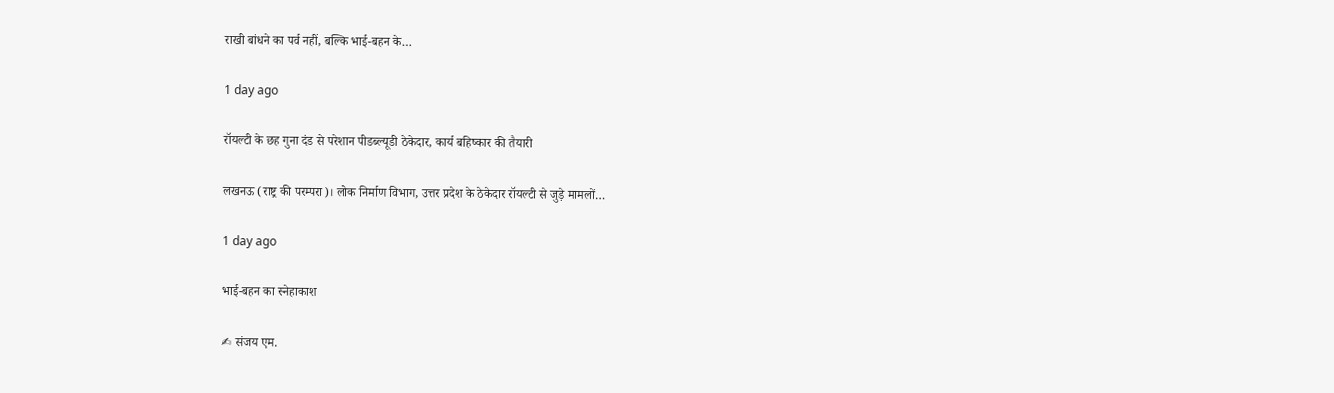राखी बांधने का पर्व नहीं, बल्कि भाई-बहन के…

1 day ago

रॉयल्टी के छह गुना दंड से परेशान पीडब्ल्यूडी ठेकेदार, कार्य बहिष्कार की तैयारी

लखनऊ (राष्ट्र की परम्परा)। लोक निर्माण विभाग, उत्तर प्रदेश के ठेकेदार रॉयल्टी से जुड़े मामलों…

1 day ago

भाई-बहन का स्नेहाकाश

✍ संजय एम.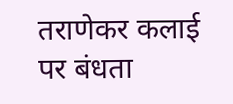तराणेकर कलाई पर बंधता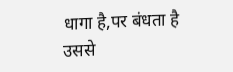धागा है,पर बंधता है उससे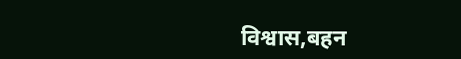विश्वास,बहन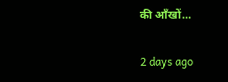की आँखों…

2 days ago